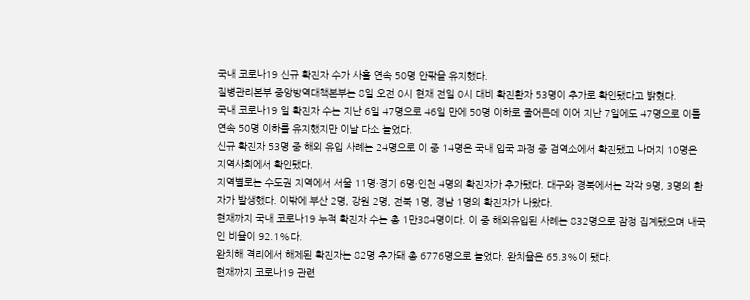국내 코로나19 신규 확진자 수가 사흘 연속 50명 안팎을 유지했다.
질병관리본부 중앙방역대책본부는 8일 오전 0시 현재 전일 0시 대비 확진환자 53명이 추가로 확인됐다고 밝혔다.
국내 코로나19 일 확진자 수는 지난 6일 47명으로 46일 만에 50명 이하로 줄어든데 이어 지난 7일에도 47명으로 이틀 연속 50명 이하를 유지했지만 이날 다소 늘었다.
신규 확진자 53명 중 해외 유입 사례는 24명으로 이 중 14명은 국내 입국 과정 중 검역소에서 확진됐고 나머지 10명은 지역사회에서 확인됐다.
지역별로는 수도권 지역에서 서울 11명·경기 6명·인천 4명의 확진자가 추가됐다. 대구와 경북에서는 각각 9명, 3명의 환자가 발생했다. 이밖에 부산 2명, 강원 2명, 전북 1명, 경남 1명의 확진자가 나왔다.
현재까지 국내 코로나19 누적 확진자 수는 총 1만384명이다. 이 중 해외유입된 사례는 832명으로 잠정 집계됐으며 내국인 비율이 92.1%다.
완치해 격리에서 해제된 확진자는 82명 추가돼 총 6776명으로 늘었다. 완치율은 65.3%이 됐다.
현재까지 코로나19 관련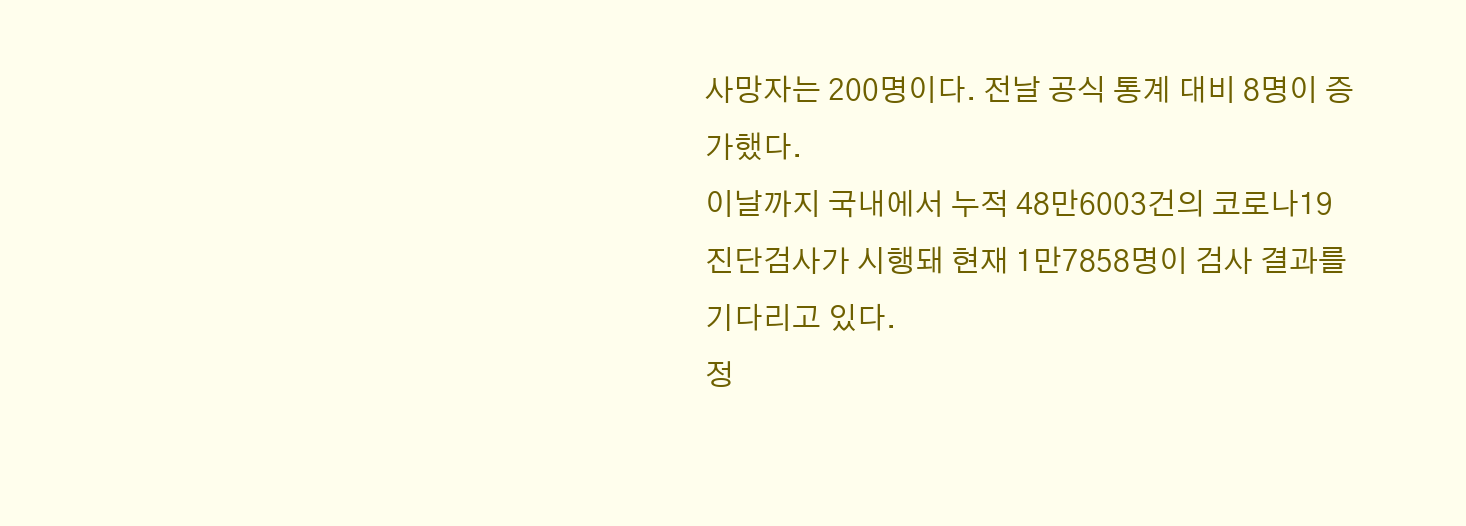사망자는 200명이다. 전날 공식 통계 대비 8명이 증가했다.
이날까지 국내에서 누적 48만6003건의 코로나19 진단검사가 시행돼 현재 1만7858명이 검사 결과를 기다리고 있다.
정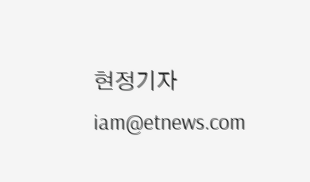현정기자 iam@etnews.com